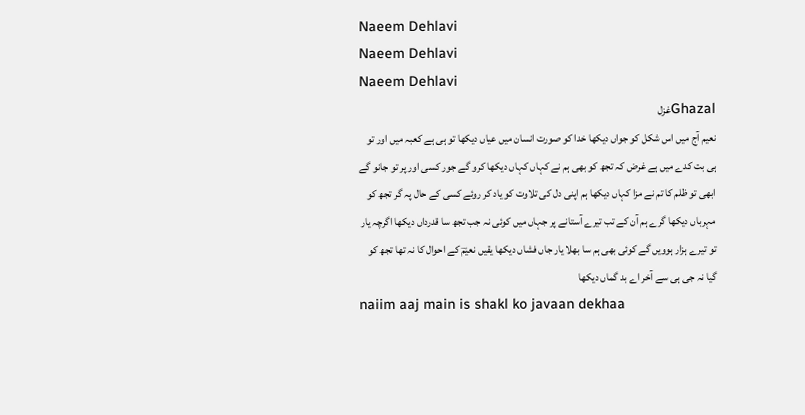Naeem Dehlavi
Naeem Dehlavi
Naeem Dehlavi
Ghazalغزل
نعیم آج میں اس شکل کو جواں دیکھا خدا کو صورت انسان میں عیاں دیکھا تو ہی ہے کعبہ میں اور تو ہی بت کدے میں ہے غرض کہ تجھ کو بھی ہم نے کہاں کہاں دیکھا کرو گے جور کسی اور پر تو جانو گے ابھی تو ظلم کا تم نے مزا کہاں دیکھا ہم اپنی دل کی تلاوت کو یاد کر روئے کسی کے حال پہ گر تجھ کو مہرباں دیکھا گرے ہم آن کے تب تیرے آستانے پر جہاں میں کوئی نہ جب تجھ سا قدرداں دیکھا اگرچہ یار تو تیرے ہزار ہوویں گے کوئی بھی ہم سا بھلا یار جاں فشاں دیکھا یقیں نعیمؔ کے احوال کا نہ تھا تجھ کو گیا نہ جی ہی سے آخر اے بد گماں دیکھا
naiim aaj main is shakl ko javaan dekhaa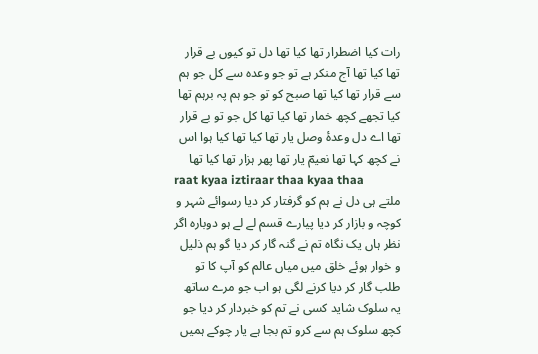رات کیا اضطرار تھا کیا تھا دل تو کیوں بے قرار تھا کیا تھا آج منکر ہے تو جو وعدہ سے کل جو ہم سے قرار تھا کیا تھا صبح کو تو جو ہم پہ برہم تھا کیا تجھے کچھ خمار تھا کیا تھا کل جو تو بے قرار تھا اے دل وعدۂ وصل یار تھا کیا تھا کیا ہوا اس نے کچھ کہا تھا نعیمؔ یار تھا پھر ہزار تھا کیا تھا
raat kyaa iztiraar thaa kyaa thaa
ملتے ہی دل نے ہم کو گرفتار کر دیا رسوائے شہر و کوچہ و بازار کر دیا پیارے قسم لے لے ہو دوبارہ اگر نظر ہاں یک نگاہ تم نے گنہ گار کر دیا گو ہم ذلیل و خوار ہوئے خلق میں میاں عالم کو آپ کا تو طلب گار کر دیا کرنے لگی ہو اب جو مرے ساتھ یہ سلوک شاید کسی نے تم کو خبردار کر دیا جو کچھ سلوک ہم سے کرو تم بجا ہے یار چوکے ہمیں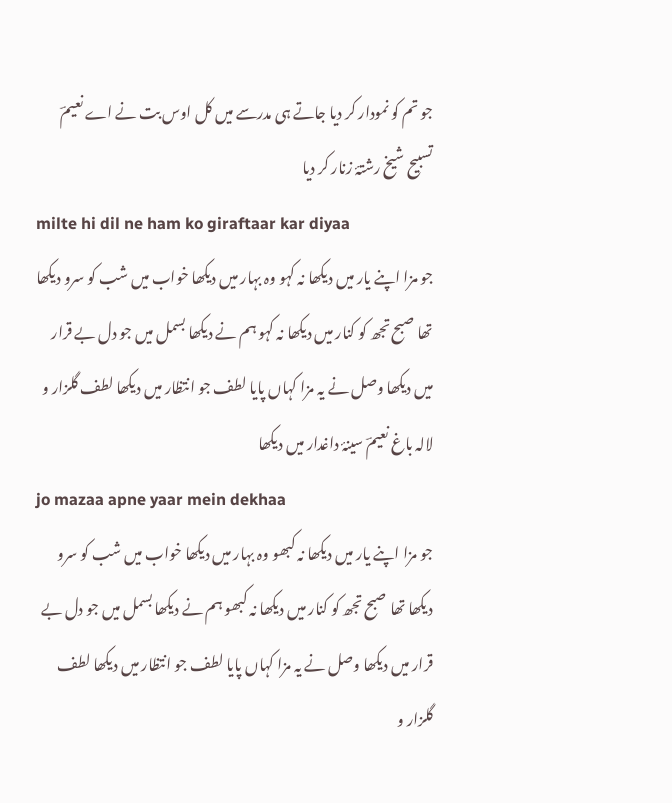جو تم کو نمودار کر دیا جاتے ہی مدرسے میں کل اوس بت نے اے نعیمؔ تسبیح شیخ رشتۂ زنار کر دیا
milte hi dil ne ham ko giraftaar kar diyaa
جو مزا اپنے یار میں دیکھا نہ کہو وہ بہار میں دیکھا خواب میں شب کو سرو دیکھا تھا صبح تجھ کو کنار میں دیکھا نہ کہو ہم نے دیکھا بسمل میں جو دل بے قرار میں دیکھا وصل نے یہ مزا کہاں پایا لطف جو انتظار میں دیکھا لطف گلزار و لالہ باغ نعیمؔ سینۂ داغدار میں دیکھا
jo mazaa apne yaar mein dekhaa
جو مزا اپنے یار میں دیکھا نہ کبھو وہ بہار میں دیکھا خواب میں شب کو سرو دیکھا تھا صبح تجھ کو کنار میں دیکھا نہ کبھو ہم نے دیکھا بسمل میں جو دل بے قرار میں دیکھا وصل نے یہ مزا کہاں پایا لطف جو انتظار میں دیکھا لطف گلزار و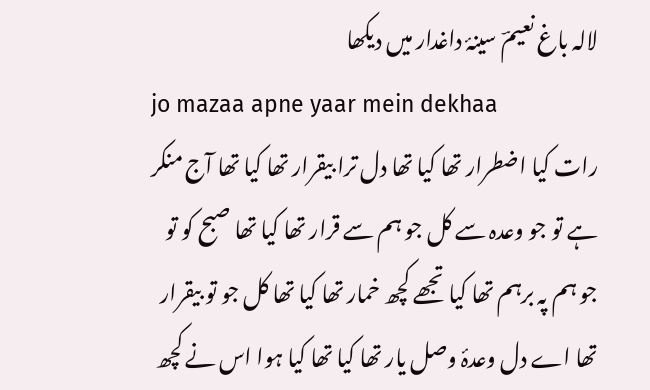لالہ باغ نعیمؔ سینۂ داغدار میں دیکھا
jo mazaa apne yaar mein dekhaa
رات کیا اضطرار تھا کیا تھا دل ترا بیقرار تھا کیا تھا آج منکر ہے تو جو وعدہ سے کل جو ہم سے قرار تھا کیا تھا صبح کو تو جو ہم پہ برہم تھا کیا تجھے کچھ خمار تھا کیا تھا کل جو تو بیقرار تھا اے دل وعدۂ وصل یار تھا کیا تھا کیا ہوا اس نے کچھ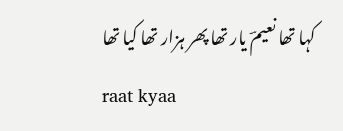کہا تھا نعیمؔ یار تھا پھر ہزار تھا کیا تھا
raat kyaa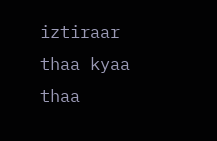iztiraar thaa kyaa thaa